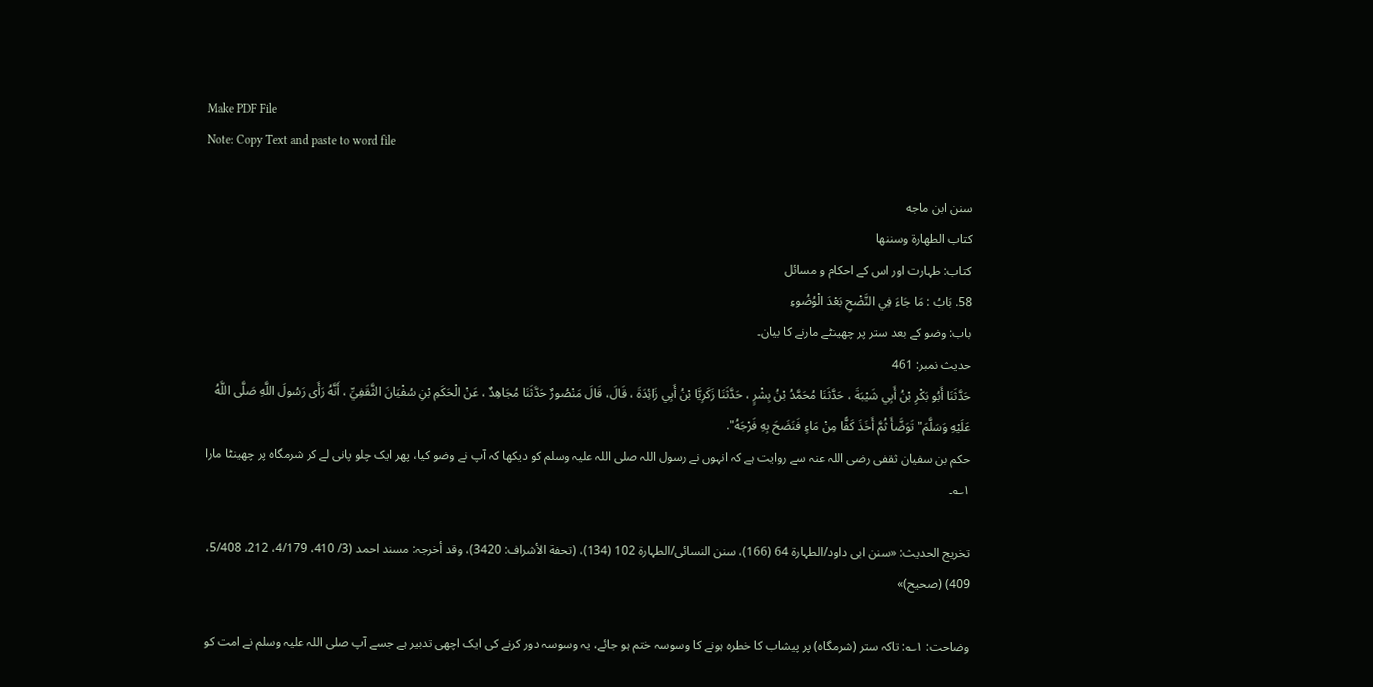Make PDF File
Note: Copy Text and paste to word file

سنن ابن ماجه
كتاب الطهارة وسننها
کتاب: طہارت اور اس کے احکام و مسائل
58. بَابُ : مَا جَاءَ فِي النَّضْحِ بَعْدَ الْوُضُوءِ
باب: وضو کے بعد ستر پر چھینٹے مارنے کا بیان۔
حدیث نمبر: 461
حَدَّثَنَا أَبُو بَكْرِ بْنُ أَبِي شَيْبَةَ ، حَدَّثَنَا مُحَمَّدُ بْنُ بِشْرٍ ، حَدَّثَنَا زَكَرِيَّا بْنُ أَبِي زَائِدَةَ ، قَالَ، قَالَ مَنْصُورٌ حَدَّثَنَا مُجَاهِدٌ ، عَنْ الْحَكَمِ بْنِ سُفْيَانَ الثَّقَفِيِّ ، أَنَّهُ رَأَى رَسُولَ اللَّهِ صَلَّى اللَّهُ عَلَيْهِ وَسَلَّمَ" تَوَضَّأَ ثُمَّ أَخَذَ كَفًّا مِنْ مَاءٍ فَنَضَحَ بِهِ فَرْجَهُ".
حکم بن سفیان ثقفی رضی اللہ عنہ سے روایت ہے کہ انہوں نے رسول اللہ صلی اللہ علیہ وسلم کو دیکھا کہ آپ نے وضو کیا، پھر ایک چلو پانی لے کر شرمگاہ پر چھینٹا مارا ۱؎۔

تخریج الحدیث: «سنن ابی داود/الطہارة 64 (166)، سنن النسائی/الطہارة 102 (134)، (تحفة الأشراف: 3420)، وقد أخرجہ: مسند احمد (3/ 410، 4/179، 212، 5/408، 409) (صحیح)»

وضاحت: ۱؎: تاکہ ستر (شرمگاہ) پر پیشاب کا خطرہ ہونے کا وسوسہ ختم ہو جائے، یہ وسوسہ دور کرنے کی ایک اچھی تدبیر ہے جسے آپ صلی اللہ علیہ وسلم نے امت کو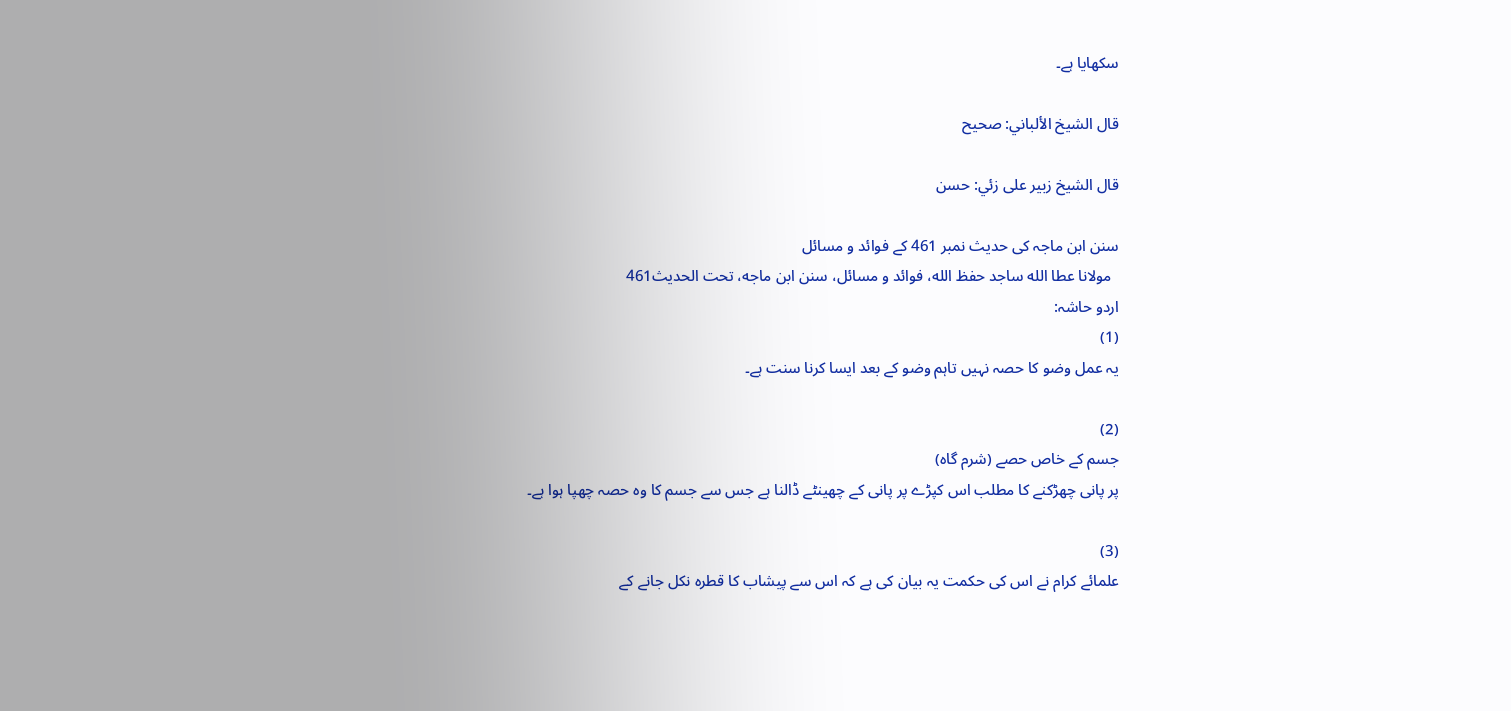سکھایا ہے۔

قال الشيخ الألباني: صحيح

قال الشيخ زبير على زئي: حسن

سنن ابن ماجہ کی حدیث نمبر 461 کے فوائد و مسائل
  مولانا عطا الله ساجد حفظ الله، فوائد و مسائل، سنن ابن ماجه، تحت الحديث461
اردو حاشہ:
(1)
یہ عمل وضو کا حصہ نہیں تاہم وضو کے بعد ایسا کرنا سنت ہے۔

(2)
جسم کے خاص حصے (شرم گاہ)
پر پانی چھڑکنے کا مطلب اس کپڑے پر پانی کے چھینٹے ڈالنا ہے جس سے جسم کا وہ حصہ چھپا ہوا ہے۔

(3)
علمائے کرام نے اس کی حکمت یہ بیان کی ہے کہ اس سے پیشاب کا قطرہ نکل جانے کے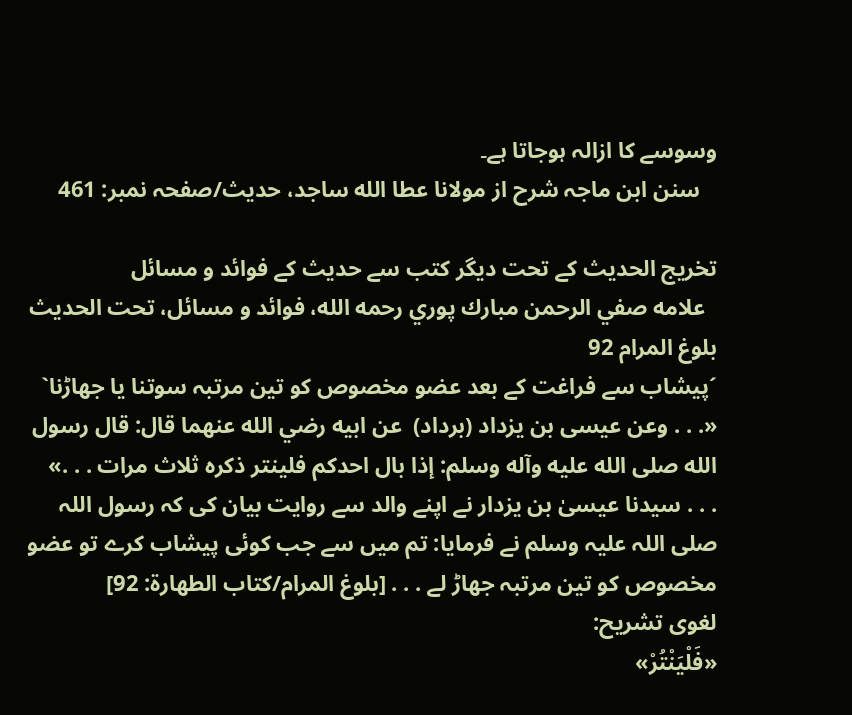وسوسے کا ازالہ ہوجاتا ہے۔
   سنن ابن ماجہ شرح از مولانا عطا الله ساجد، حدیث/صفحہ نمبر: 461

تخریج الحدیث کے تحت دیگر کتب سے حدیث کے فوائد و مسائل
  علامه صفي الرحمن مبارك پوري رحمه الله، فوائد و مسائل، تحت الحديث بلوغ المرام 92
´پیشاب سے فراغت کے بعد عضو مخصوص کو تین مرتبہ سوتنا یا جھاڑنا`
«. . . وعن عيسى بن يزداد (برداد)  عن ابيه رضي الله عنهما قال: قال رسول الله صلى الله عليه وآله وسلم: إذا بال احدكم فلينتر ذكره ثلاث مرات . . .»
. . . سیدنا عیسیٰ بن یزدار نے اپنے والد سے روایت بیان کی کہ رسول اللہ صلی اللہ علیہ وسلم نے فرمایا: تم میں سے جب کوئی پیشاب کرے تو عضو مخصوص کو تین مرتبہ جھاڑ لے . . . [بلوغ المرام/كتاب الطهارة: 92]
لغوی تشریح:
«فَلْيَنْتُرْ»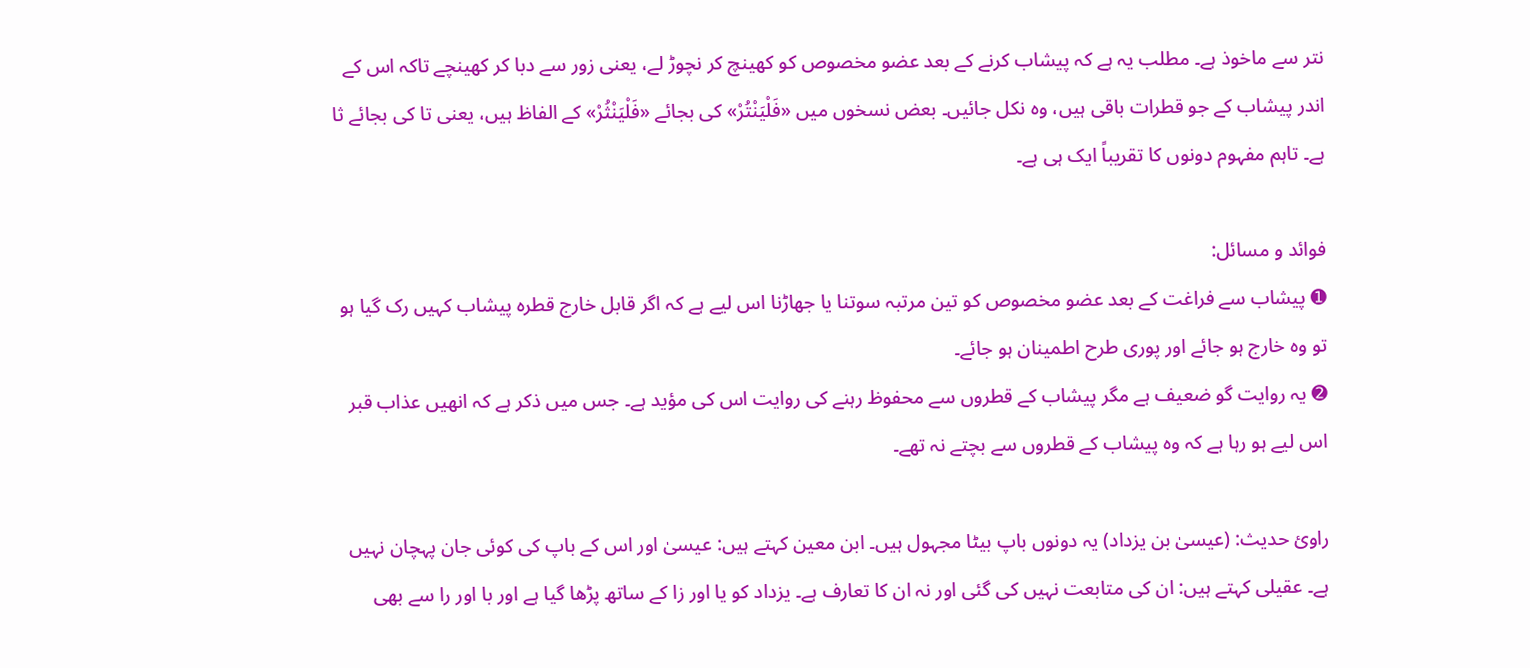نتر سے ماخوذ ہے۔ مطلب یہ ہے کہ پیشاب کرنے کے بعد عضو مخصوص کو کھینچ کر نچوڑ لے، یعنی زور سے دبا کر کھینچے تاکہ اس کے اندر پیشاب کے جو قطرات باقی ہیں، وہ نکل جائیں۔ بعض نسخوں میں «فَلْيَنْتُرْ» کی بجائے «فَلْيَنْثُرْ» کے الفاظ ہیں، یعنی تا کی بجائے ثا ہے۔ تاہم مفہوم دونوں کا تقریباً ایک ہی ہے۔

فوائد و مسائل:
➊ پیشاب سے فراغت کے بعد عضو مخصوص کو تین مرتبہ سوتنا یا جھاڑنا اس لیے ہے کہ اگر قابل خارج قطرہ پیشاب کہیں رک گیا ہو تو وہ خارج ہو جائے اور پوری طرح اطمینان ہو جائے۔
➋ یہ روایت گو ضعیف ہے مگر پیشاب کے قطروں سے محفوظ رہنے کی روایت اس کی مؤید ہے۔ جس میں ذکر ہے کہ انھیں عذاب قبر اس لیے ہو رہا ہے کہ وہ پیشاب کے قطروں سے بچتے نہ تھے۔

راویٔ حدیث: (عیسیٰ بن یزداد) یہ دونوں باپ بیٹا مجہول ہیں۔ ابن معین کہتے ہیں: عیسیٰ اور اس کے باپ کی کوئی جان پہچان نہیں ہے۔ عقیلی کہتے ہیں: ان کی متابعت نہیں کی گئی اور نہ ان کا تعارف ہے۔ یزداد کو یا اور زا کے ساتھ پڑھا گیا ہے اور با اور را سے بھی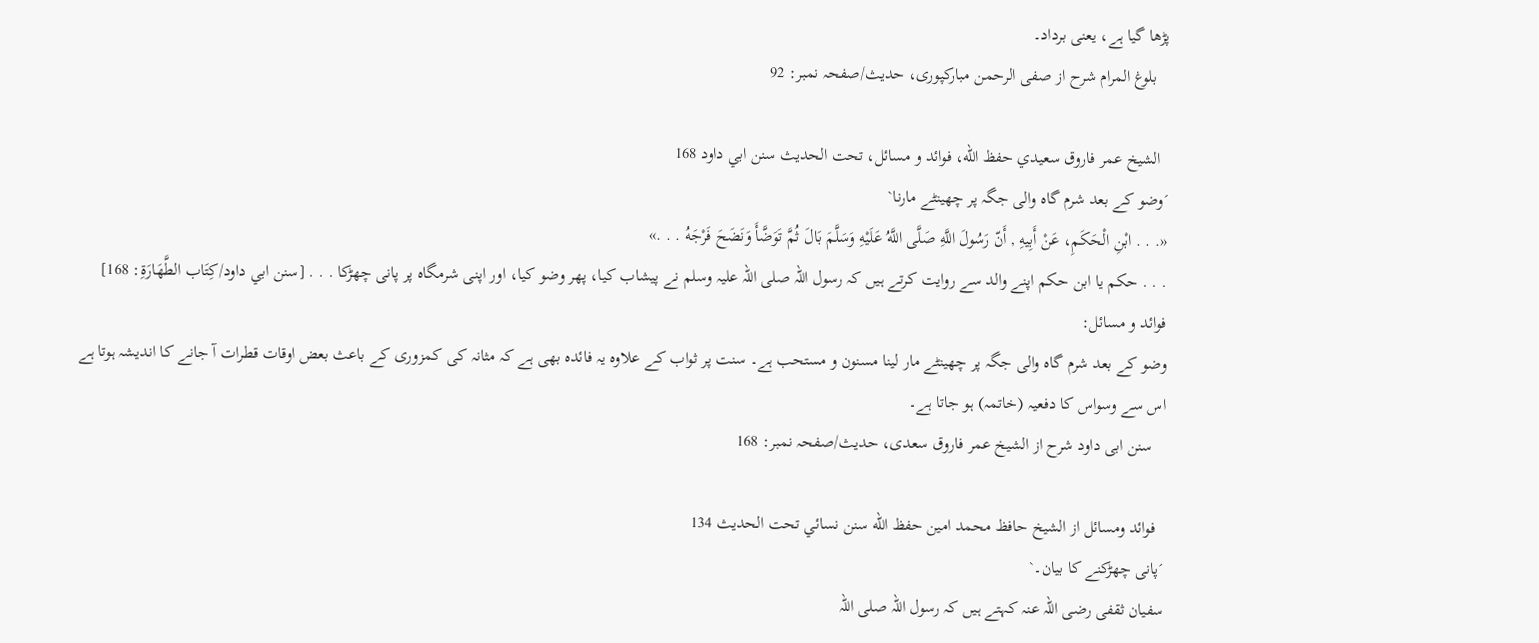پڑھا گیا ہے، یعنی برداد۔
   بلوغ المرام شرح از صفی الرحمن مبارکپوری، حدیث/صفحہ نمبر: 92

  الشيخ عمر فاروق سعيدي حفظ الله، فوائد و مسائل، تحت الحديث سنن ابي داود 168
´وضو کے بعد شرم گاہ والی جگہ پر چھینٹے مارنا`
«. . . ابْنِ الْحَكَمِ، عَنْ أَبِيهِ , أَنّ رَسُولَ اللَّهِ صَلَّى اللَّهُ عَلَيْهِ وَسَلَّمَ بَالَ ثُمَّ تَوَضَّأَ وَنَضَحَ فَرْجَهُ . . .»
. . . حکم یا ابن حکم اپنے والد سے روایت کرتے ہیں کہ رسول اللہ صلی اللہ علیہ وسلم نے پیشاب کیا، پھر وضو کیا، اور اپنی شرمگاہ پر پانی چھڑکا . . . [سنن ابي داود/كِتَاب الطَّهَارَةِ: 168]
فوائد و مسائل:
وضو کے بعد شرم گاہ والی جگہ پر چھینٹے مار لینا مسنون و مستحب ہے۔ سنت پر ثواب کے علاوہ یہ فائدہ بھی ہے کہ مثانہ کی کمزوری کے باعث بعض اوقات قطرات آ جانے کا اندیشہ ہوتا ہے اس سے وسواس کا دفعیہ (خاتمہ) ہو جاتا ہے۔
   سنن ابی داود شرح از الشیخ عمر فاروق سعدی، حدیث/صفحہ نمبر: 168

  فوائد ومسائل از الشيخ حافظ محمد امين حفظ الله سنن نسائي تحت الحديث 134
´پانی چھڑکنے کا بیان۔`
سفیان ثقفی رضی اللہ عنہ کہتے ہیں کہ رسول اللہ صلی اللہ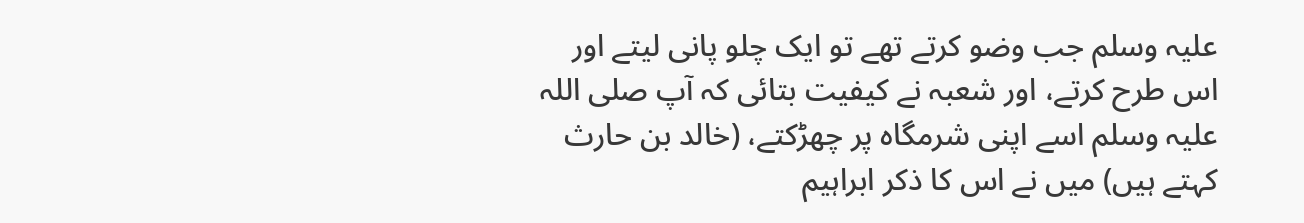علیہ وسلم جب وضو کرتے تھے تو ایک چلو پانی لیتے اور اس طرح کرتے، اور شعبہ نے کیفیت بتائی کہ آپ صلی اللہ علیہ وسلم اسے اپنی شرمگاہ پر چھڑکتے، (خالد بن حارث کہتے ہیں) میں نے اس کا ذکر ابراہیم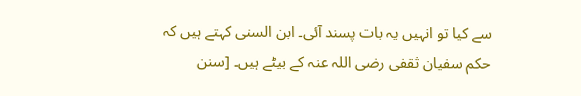سے کیا تو انہیں یہ بات پسند آئی۔ ابن السنی کہتے ہیں کہ حکم سفیان ثقفی رضی اللہ عنہ کے بیٹے ہیں۔ [سنن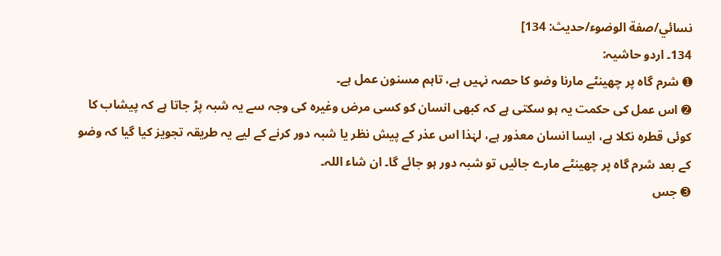نسائي/صفة الوضوء/حدیث: 134]
134۔ اردو حاشیہ:
➊ شرم گاہ پر چھینٹے مارنا وضو کا حصہ نہیں ہے، تاہم مسنون عمل ہے۔
➋ اس عمل کی حکمت یہ ہو سکتی ہے کہ کبھی انسان کو کسی مرض وغیرہ کی وجہ سے یہ شبہ پڑ جاتا ہے کہ پیشاب کا کوئی قطرہ نکلا ہے، ایسا انسان معذور ہے، لہٰذا اس عذر کے پیش نظر یا شبہ دور کرنے کے لیے یہ طریقہ تجویز کیا گیا کہ وضو کے بعد شرم گاہ پر چھینٹے مارے جائیں تو شبہ دور ہو جائے گا۔ ان شاء اللہ۔
➌ جس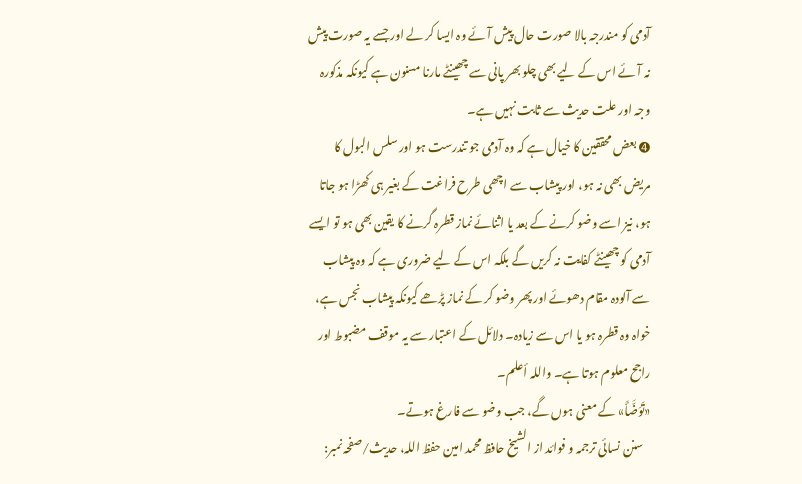آدمی کو مندرجہ بالا صورت حال پیش آئے وہ ایسا کر لے اور جسے یہ صورت پیش نہ آئے اس کے لیے بھی چلو بھر پانی سے چھینٹے مارنا مسنون ہے کیونکہ مذکورہ وجہ اور علت حدیث سے ثابت نہیں ہے۔
➍ بعض محققین کا خیال ہے کہ وہ آدمی جو تندرست ہو اور سلس البول کا مریض بھی نہ ہو، اور پیشاب سے اچھی طرح فراغت کے بغیر ہی کھڑا ہو جاتا ہو، نیز اسے وضو کرنے کے بعد یا اثنائے نماز قطرہ گرنے کا یقین بھی ہو تو ایسے آدمی کو چھینٹے کفایت نہ کریں گے بلکہ اس کے لیے ضروری ہے کہ وہ پیشاب سے آلودہ مقام دھوئے اور پھر وضو کر کے نماز پڑھے کیونکہ پیشاب نجس ہے، خواہ وہ قطرہ ہو یا اس سے زیادہ۔ دلائل کے اعتبار سے یہ موقف مضبوط اور راجح معلوم ہوتا ہے۔ واللہ أعلم۔
«تَوَضَّأَ» کے معنی ہوں گے، جب وضو سے فارغ ہوتے۔
   سنن نسائی ترجمہ و فوائد از الشیخ حافظ محمد امین حفظ اللہ، حدیث/صفحہ نمبر: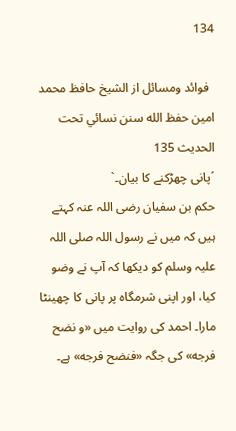134

  فوائد ومسائل از الشيخ حافظ محمد امين حفظ الله سنن نسائي تحت الحديث 135
´پانی چھڑکنے کا بیان۔`
حکم بن سفیان رضی اللہ عنہ کہتے ہیں کہ میں نے رسول اللہ صلی اللہ علیہ وسلم کو دیکھا کہ آپ نے وضو کیا، اور اپنی شرمگاہ پر پانی کا چھینٹا مارا۔ احمد کی روایت میں «و نضح فرجه» کی جگہ «فنضح فرجه» ہے۔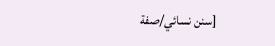[سنن نسائي/صفة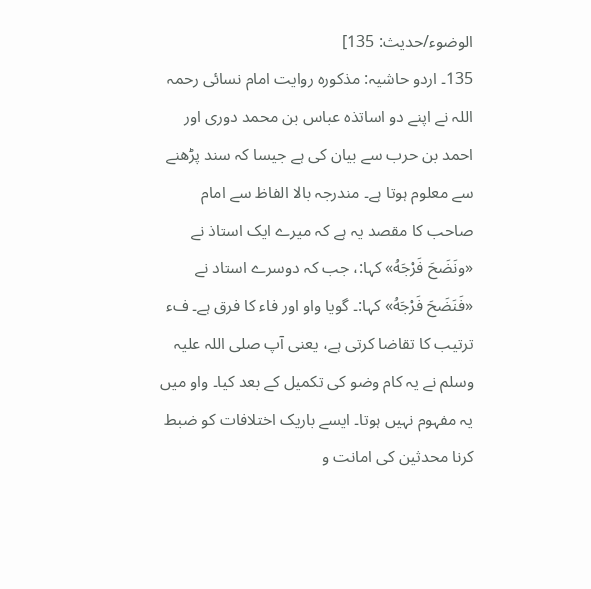الوضوء/حدیث: 135]
135۔ اردو حاشیہ: مذکورہ روایت امام نسائی رحمہ اللہ نے اپنے دو اساتذہ عباس بن محمد دوری اور احمد بن حرب سے بیان کی ہے جیسا کہ سند پڑھنے سے معلوم ہوتا ہے۔ مندرجہ بالا الفاظ سے امام صاحب کا مقصد یہ ہے کہ میرے ایک استاذ نے «ونَضَحَ فَرْجَهُ» کہا:، جب کہ دوسرے استاد نے «فَنَضَحَ فَرْجَهُ» کہا:۔ گویا واو اور فاء کا فرق ہے۔ فء ترتیب کا تقاضا کرتی ہے، یعنی آپ صلی اللہ علیہ وسلم نے یہ کام وضو کی تکمیل کے بعد کیا۔ واو میں یہ مفہوم نہیں ہوتا۔ ایسے باریک اختلافات کو ضبط کرنا محدثین کی امانت و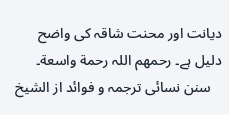دیانت اور محنت شاقہ کی واضح دلیل ہے۔ رحمھم اللہ رحمة واسعة۔
   سنن نسائی ترجمہ و فوائد از الشیخ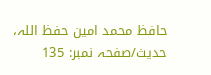حافظ محمد امین حفظ اللہ، حدیث/صفحہ نمبر: 135